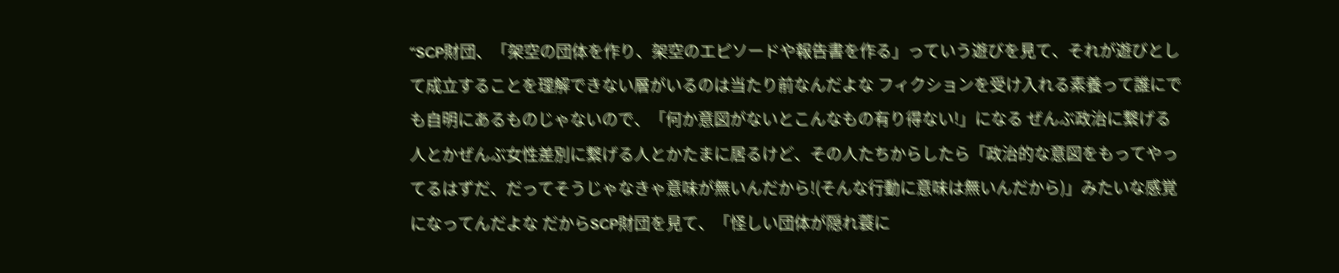“SCP財団、「架空の団体を作り、架空のエピソードや報告書を作る」っていう遊びを見て、それが遊びとして成立することを理解できない層がいるのは当たり前なんだよな フィクションを受け入れる素養って誰にでも自明にあるものじゃないので、「何か意図がないとこんなもの有り得ない!」になる ぜんぶ政治に繋げる人とかぜんぶ女性差別に繋げる人とかたまに居るけど、その人たちからしたら「政治的な意図をもってやってるはずだ、だってそうじゃなきゃ意味が無いんだから!(そんな行動に意味は無いんだから)」みたいな感覚になってんだよな だからSCP財団を見て、「怪しい団体が隠れ蓑に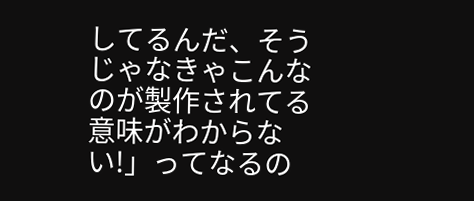してるんだ、そうじゃなきゃこんなのが製作されてる意味がわからない!」ってなるの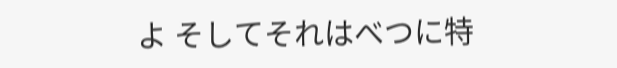よ そしてそれはべつに特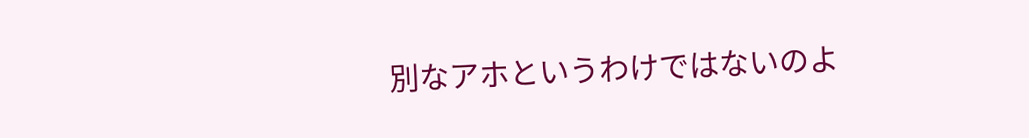別なアホというわけではないのよ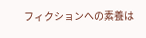フィクションへの素養は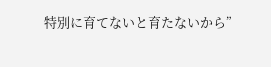特別に育てないと育たないから”